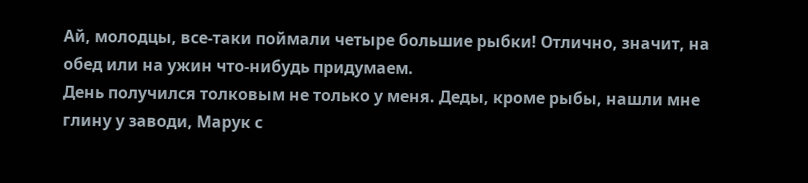Ай, молодцы, все-таки поймали четыре большие рыбки! Отлично, значит, на обед или на ужин что-нибудь придумаем.
День получился толковым не только у меня. Деды, кроме рыбы, нашли мне глину у заводи, Марук с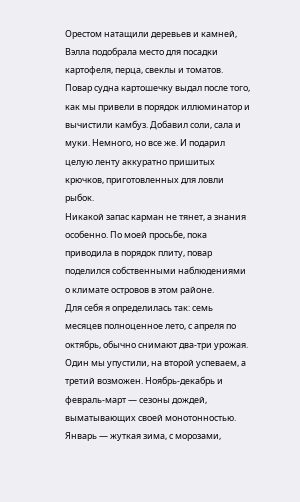Орестом натащили деревьев и камней, Вэлла подобрала место для посадки картофеля, перца, свеклы и томатов.
Повар судна картошечку выдал после того, как мы привели в порядок иллюминатор и вычистили камбуз. Добавил соли, сала и муки. Немного, но все же. И подарил целую ленту аккуратно пришитых крючков, приготовленных для ловли рыбок.
Никакой запас карман не тянет, а знания особенно. По моей просьбе, пока приводила в порядок плиту, повар поделился собственными наблюдениями о климате островов в этом районе.
Для себя я определилась так: семь месяцев полноценное лето, с апреля по октябрь, обычно снимают два-три урожая. Один мы упустили, на второй успеваем, а третий возможен. Ноябрь-декабрь и февраль-март — сезоны дождей, выматывающих своей монотонностью. Январь — жуткая зима, с морозами,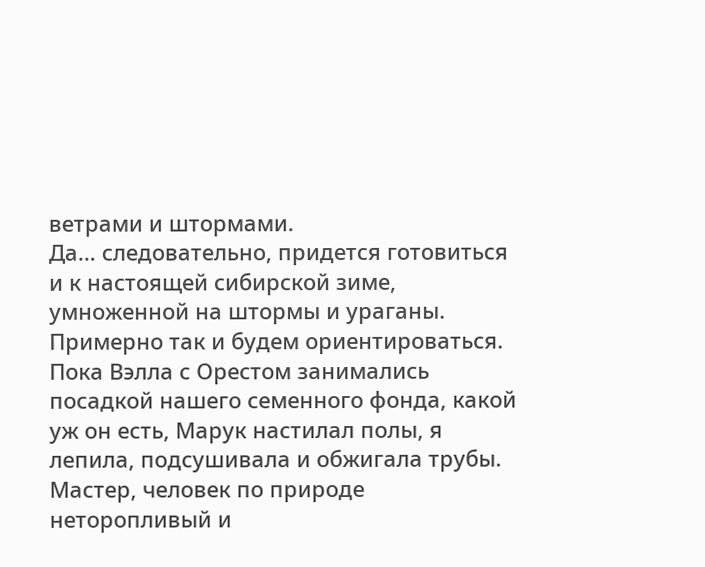ветрами и штормами.
Да… следовательно, придется готовиться и к настоящей сибирской зиме, умноженной на штормы и ураганы. Примерно так и будем ориентироваться.
Пока Вэлла с Орестом занимались посадкой нашего семенного фонда, какой уж он есть, Марук настилал полы, я лепила, подсушивала и обжигала трубы.
Мастер, человек по природе неторопливый и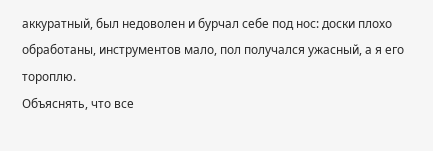аккуратный, был недоволен и бурчал себе под нос: доски плохо обработаны, инструментов мало, пол получался ужасный, а я его тороплю.
Объяснять, что все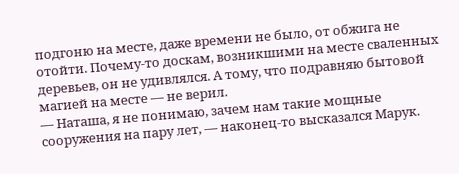подгоню на месте, даже времени не было, от обжига не отойти. Почему-то доскам, возникшими на месте сваленных деревьев, он не удивлялся. А тому, что подравняю бытовой магией на месте — не верил.
— Наташа, я не понимаю, зачем нам такие мощные сооружения на пару лет, — наконец-то высказался Марук.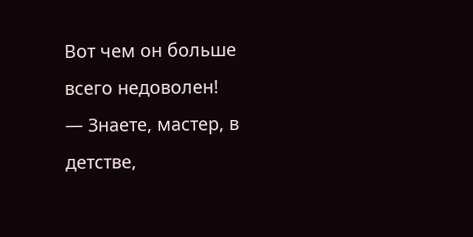Вот чем он больше всего недоволен!
— Знаете, мастер, в детстве,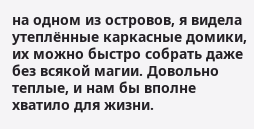на одном из островов, я видела утеплённые каркасные домики, их можно быстро собрать даже без всякой магии. Довольно теплые, и нам бы вполне хватило для жизни.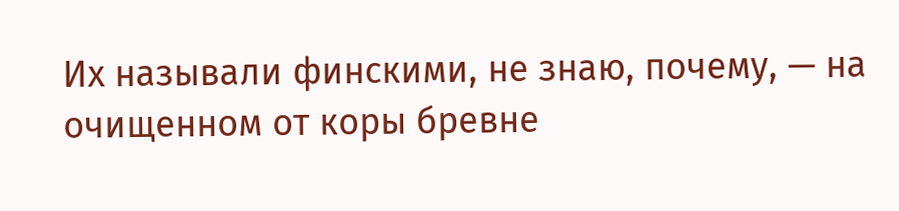Их называли финскими, не знаю, почему, — на очищенном от коры бревне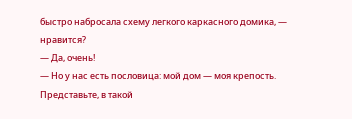быстро набросала схему легкого каркасного домика, — нравится?
— Да, очень!
— Но у нас есть пословица: мой дом — моя крепость. Представьте, в такой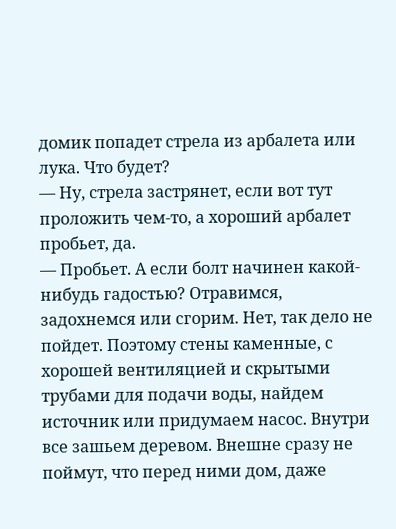домик попадет стрела из арбалета или лука. Что будет?
— Ну, стрела застрянет, если вот тут проложить чем-то, а хороший арбалет пробьет, да.
— Пробьет. А если болт начинен какой-нибудь гадостью? Отравимся, задохнемся или сгорим. Нет, так дело не пойдет. Поэтому стены каменные, с хорошей вентиляцией и скрытыми трубами для подачи воды, найдем источник или придумаем насос. Внутри все зашьем деревом. Внешне сразу не поймут, что перед ними дом, даже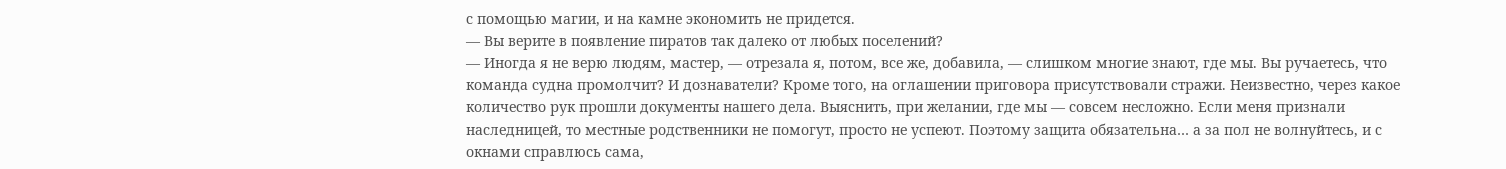с помощью магии, и на камне экономить не придется.
— Вы верите в появление пиратов так далеко от любых поселений?
— Иногда я не верю людям, мастер, — отрезала я, потом, все же, добавила, — слишком многие знают, где мы. Вы ручаетесь, что команда судна промолчит? И дознаватели? Кроме того, на оглашении приговора присутствовали стражи. Неизвестно, через какое количество рук прошли документы нашего дела. Выяснить, при желании, где мы — совсем несложно. Если меня признали наследницей, то местные родственники не помогут, просто не успеют. Поэтому защита обязательна… а за пол не волнуйтесь, и с окнами справлюсь сама,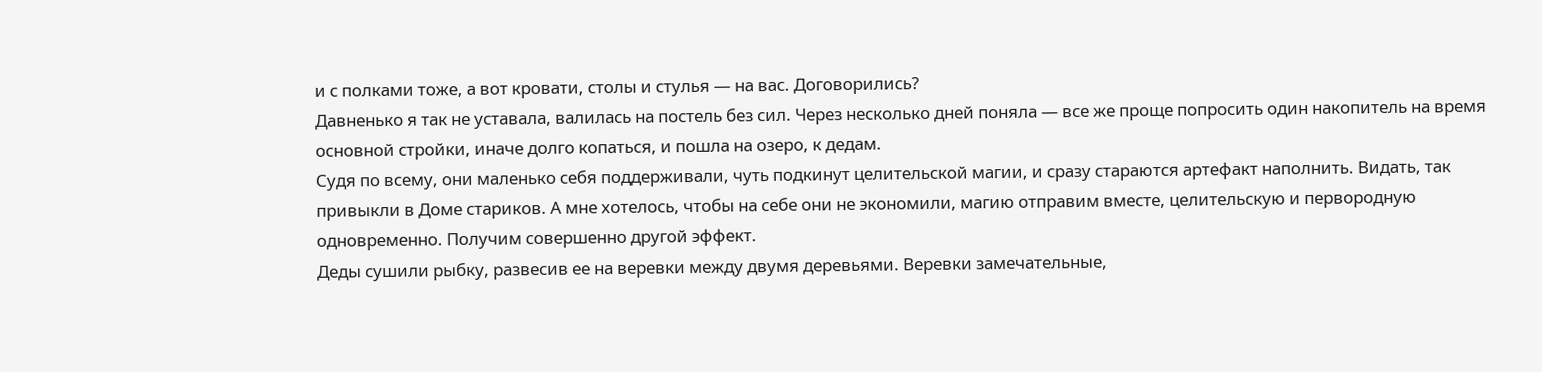и с полками тоже, а вот кровати, столы и стулья — на вас. Договорились?
Давненько я так не уставала, валилась на постель без сил. Через несколько дней поняла — все же проще попросить один накопитель на время основной стройки, иначе долго копаться, и пошла на озеро, к дедам.
Судя по всему, они маленько себя поддерживали, чуть подкинут целительской магии, и сразу стараются артефакт наполнить. Видать, так привыкли в Доме стариков. А мне хотелось, чтобы на себе они не экономили, магию отправим вместе, целительскую и первородную одновременно. Получим совершенно другой эффект.
Деды сушили рыбку, развесив ее на веревки между двумя деревьями. Веревки замечательные,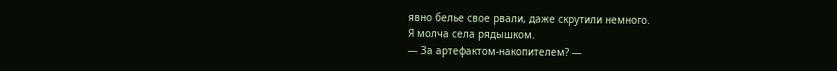явно белье свое рвали, даже скрутили немного.
Я молча села рядышком.
— За артефактом-накопителем? —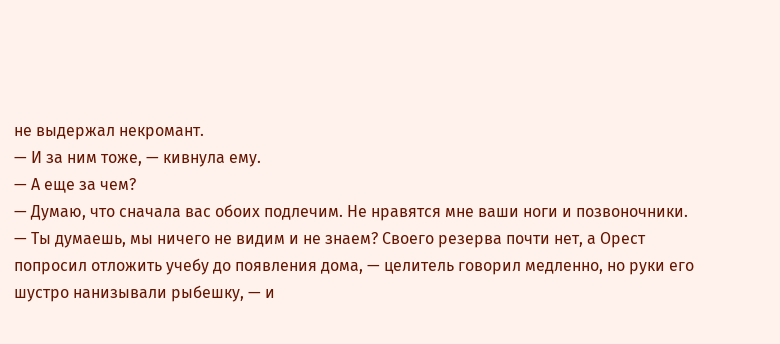не выдержал некромант.
— И за ним тоже, — кивнула ему.
— А еще за чем?
— Думаю, что сначала вас обоих подлечим. Не нравятся мне ваши ноги и позвоночники.
— Ты думаешь, мы ничего не видим и не знаем? Своего резерва почти нет, а Орест попросил отложить учебу до появления дома, — целитель говорил медленно, но руки его шустро нанизывали рыбешку, — и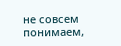не совсем понимаем,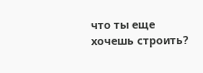что ты еще хочешь строить?